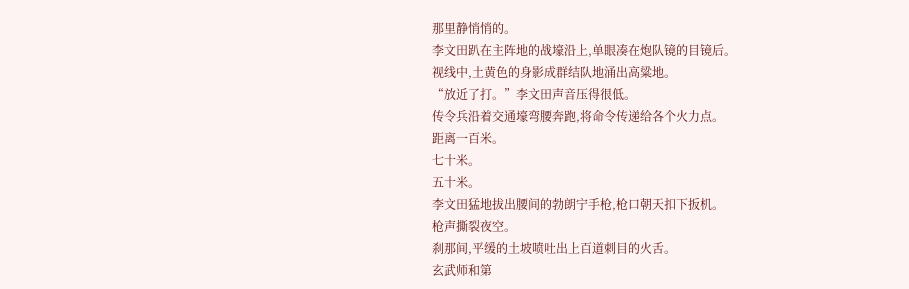那里静悄悄的。
李文田趴在主阵地的战壕沿上,单眼凑在炮队镜的目镜后。
视线中,土黄色的身影成群结队地涌出高粱地。
“放近了打。”李文田声音压得很低。
传令兵沿着交通壕弯腰奔跑,将命令传递给各个火力点。
距离一百米。
七十米。
五十米。
李文田猛地拔出腰间的勃朗宁手枪,枪口朝天扣下扳机。
枪声撕裂夜空。
刹那间,平缓的土坡喷吐出上百道刺目的火舌。
玄武师和第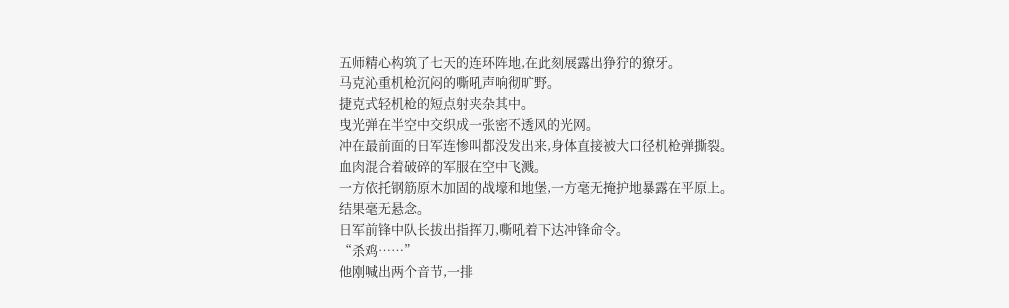五师精心构筑了七天的连环阵地,在此刻展露出狰狞的獠牙。
马克沁重机枪沉闷的嘶吼声响彻旷野。
捷克式轻机枪的短点射夹杂其中。
曳光弹在半空中交织成一张密不透风的光网。
冲在最前面的日军连惨叫都没发出来,身体直接被大口径机枪弹撕裂。
血肉混合着破碎的军服在空中飞溅。
一方依托钢筋原木加固的战壕和地堡,一方毫无掩护地暴露在平原上。
结果毫无悬念。
日军前锋中队长拔出指挥刀,嘶吼着下达冲锋命令。
“杀鸡……”
他刚喊出两个音节,一排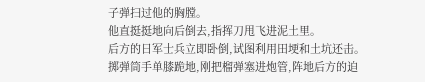子弹扫过他的胸膛。
他直挺挺地向后倒去,指挥刀甩飞进泥土里。
后方的日军士兵立即卧倒,试图利用田埂和土坑还击。
掷弹筒手单膝跪地,刚把榴弹塞进炮管,阵地后方的迫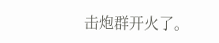击炮群开火了。